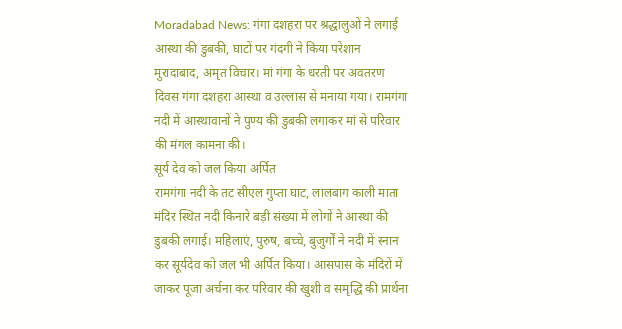Moradabad News: गंगा दशहरा पर श्रद्धालुओं ने लगाई आस्था की डुबकी, घाटों पर गंदगी ने किया परेशान
मुरादाबाद, अमृत विचार। मां गंगा के धरती पर अवतरण दिवस गंगा दशहरा आस्था व उल्लास से मनाया गया। रामगंगा नदी में आस्थावानों ने पुण्य की डुबकी लगाकर मां से परिवार की मंगल कामना की।
सूर्य देव को जल किया अर्पित
रामगंगा नदी के तट सीएल गुप्ता घाट, लालबाग काली माता मंदिर स्थित नदी किनारे बड़ी संख्या में लोगों ने आस्था की डुबकी लगाई। महिलाएं, पुरुष, बच्चे, बुजुर्गों ने नदी में स्नान कर सूर्यदेव को जल भी अर्पित किया। आसपास के मंदिरों में जाकर पूजा अर्चना कर परिवार की खुशी व समृद्धि की प्रार्थना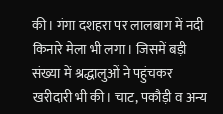की। गंगा दशहरा पर लालबाग में नदी किनारे मेला भी लगा। जिसमें बड़ी संख्या में श्रद्धालुओं ने पहुंचकर खरीदारी भी की। चाट, पकौड़ी व अन्य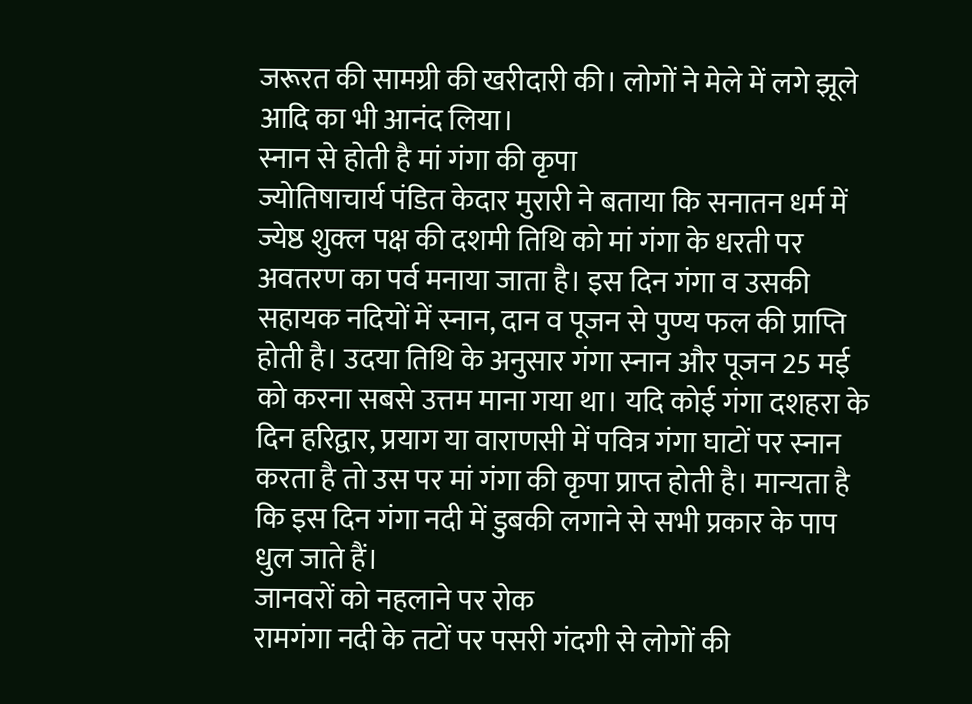जरूरत की सामग्री की खरीदारी की। लोगों ने मेले में लगे झूले आदि का भी आनंद लिया।
स्नान से होती है मां गंगा की कृपा
ज्योतिषाचार्य पंडित केदार मुरारी ने बताया कि सनातन धर्म में ज्येष्ठ शुक्ल पक्ष की दशमी तिथि को मां गंगा के धरती पर अवतरण का पर्व मनाया जाता है। इस दिन गंगा व उसकी सहायक नदियों में स्नान, दान व पूजन से पुण्य फल की प्राप्ति होती है। उदया तिथि के अनुसार गंगा स्नान और पूजन 25 मई को करना सबसे उत्तम माना गया था। यदि कोई गंगा दशहरा के दिन हरिद्वार, प्रयाग या वाराणसी में पवित्र गंगा घाटों पर स्नान करता है तो उस पर मां गंगा की कृपा प्राप्त होती है। मान्यता है कि इस दिन गंगा नदी में डुबकी लगाने से सभी प्रकार के पाप धुल जाते हैं।
जानवरों को नहलाने पर रोक
रामगंगा नदी के तटों पर पसरी गंदगी से लोगों की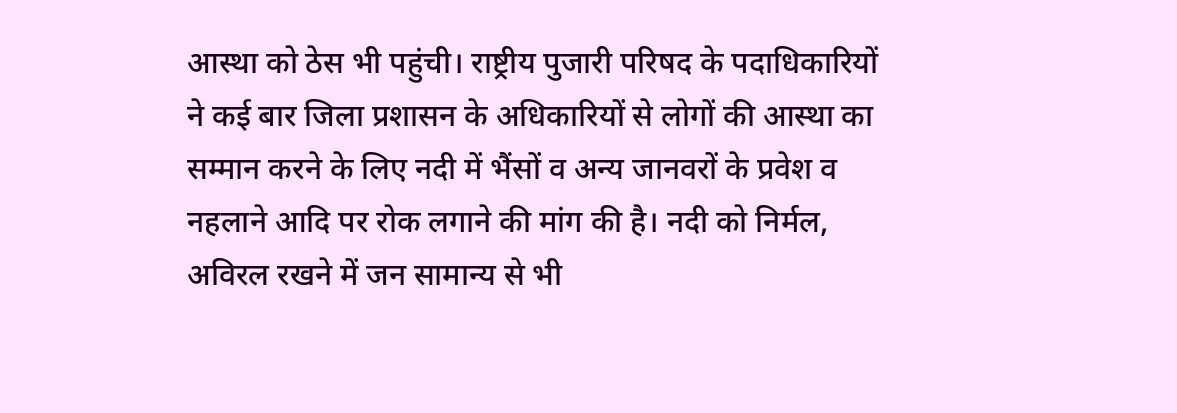आस्था को ठेस भी पहुंची। राष्ट्रीय पुजारी परिषद के पदाधिकारियों ने कई बार जिला प्रशासन के अधिकारियों से लोगों की आस्था का सम्मान करने के लिए नदी में भैंसों व अन्य जानवरों के प्रवेश व नहलाने आदि पर रोक लगाने की मांग की है। नदी को निर्मल, अविरल रखने में जन सामान्य से भी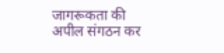जागरूकता की अपील संगठन कर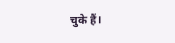चुके हैं।